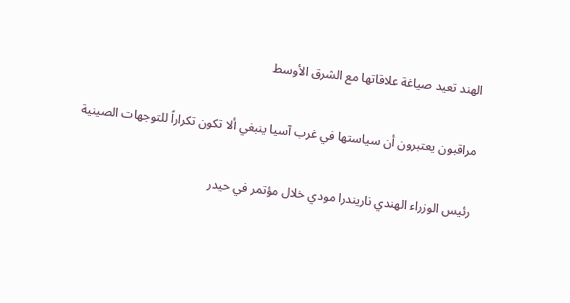الهند تعيد صياغة علاقاتها مع الشرق الأوسط

مراقبون يعتبرون أن سياستها في غرب آسيا ينبغي ألا تكون تكراراً للتوجهات الصينية

رئيس الوزراء الهندي ناريندرا مودي خلال مؤتمر في حيدر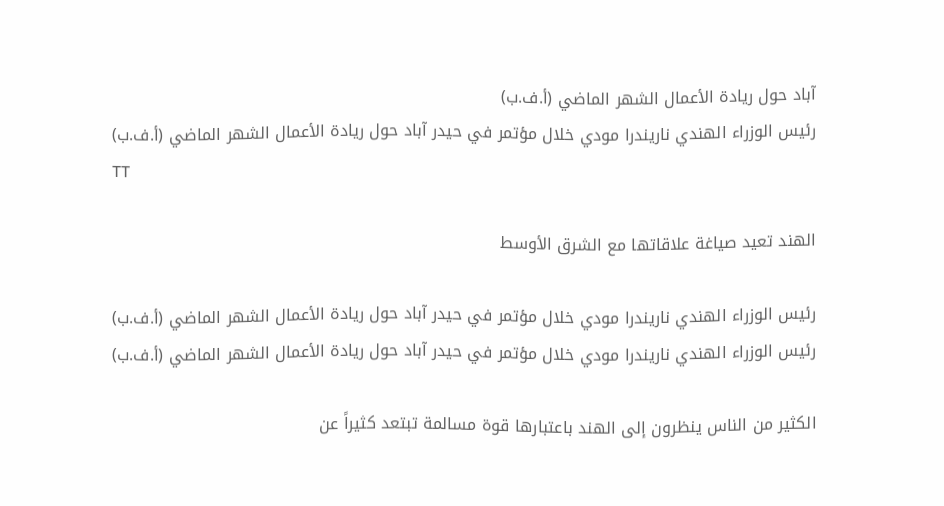آباد حول ريادة الأعمال الشهر الماضي (أ.ف.ب)
رئيس الوزراء الهندي ناريندرا مودي خلال مؤتمر في حيدر آباد حول ريادة الأعمال الشهر الماضي (أ.ف.ب)
TT

الهند تعيد صياغة علاقاتها مع الشرق الأوسط

رئيس الوزراء الهندي ناريندرا مودي خلال مؤتمر في حيدر آباد حول ريادة الأعمال الشهر الماضي (أ.ف.ب)
رئيس الوزراء الهندي ناريندرا مودي خلال مؤتمر في حيدر آباد حول ريادة الأعمال الشهر الماضي (أ.ف.ب)

الكثير من الناس ينظرون إلى الهند باعتبارها قوة مسالمة تبتعد كثيراً عن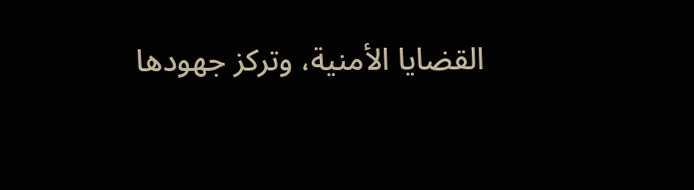القضايا الأمنية، وتركز جهودها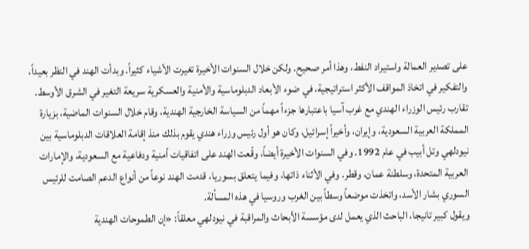على تصدير العمالة واستيراد النفط، وهذا أمر صحيح. ولكن خلال السنوات الأخيرة تغيرت الأشياء كثيراً. وبدأت الهند في النظر بعيداً، والتفكير في اتخاذ المواقف الأكثر استراتيجية، في ضوء الأبعاد الدبلوماسية والأمنية والعسكرية سريعة التغير في الشرق الأوسط.
تقارب رئيس الوزراء الهندي مع غرب آسيا باعتبارها جزءاً مهماً من السياسة الخارجية الهندية، وقام خلال السنوات الماضية، بزيارة المملكة العربية السعودية، وإيران، وأخيراً إسرائيل، وكان هو أول رئيس وزراء هندي يقوم بذلك منذ إقامة العلاقات الدبلوماسية بين نيودلهي وتل أبيب في عام 1992. وفي السنوات الأخيرة أيضاً، وقّعت الهند على اتفاقيات أمنية ودفاعية مع السعودية، والإمارات العربية المتحدة، وسلطنة عمان، وقطر. وفي الأثناء ذاتها، وفيما يتعلق بسوريا، قدمت الهند نوعاً من أنواع الدعم الصامت للرئيس السوري بشار الأسد، واتخذت موضعاً وسطاً بين الغرب وروسيا في هذه المسألة.
ويقول كبير تانيجا، الباحث الذي يعمل لدى مؤسسة الأبحاث والمراقبة في نيودلهي معلقاً: «إن الطموحات الهندية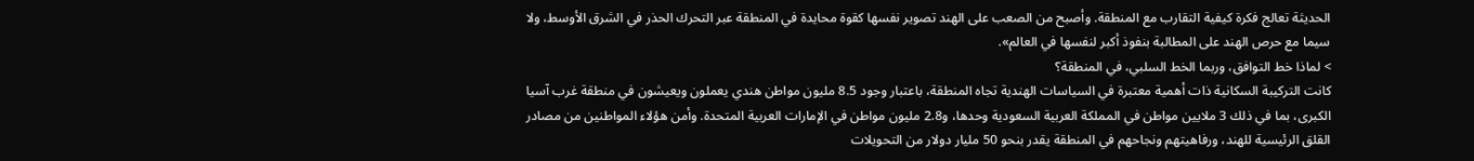الحديثة تعالج فكرة كيفية التقارب مع المنطقة. وأصبح من الصعب على الهند تصوير نفسها كقوة محايدة في المنطقة عبر التحرك الحذر في الشرق الأوسط، ولا سيما مع حرص الهند على المطالبة بنفوذ أكبر لنفسها في العالم».
> لماذا خط التوافق، وربما الخط السلبي، في المنطقة؟
كانت التركيبة السكانية ذات أهمية معتبرة في السياسات الهندية تجاه المنطقة، باعتبار وجود 8.5 مليون مواطن هندي يعملون ويعيشون في منطقة غرب آسيا الكبرى، بما في ذلك 3 ملايين مواطن في المملكة العربية السعودية وحدها، و2.8 مليون مواطن في الإمارات العربية المتحدة. وأمن هؤلاء المواطنين من مصادر القلق الرئيسية للهند، ورفاهيتهم ونجاحهم في المنطقة يقدر بنحو 50 مليار دولار من التحويلات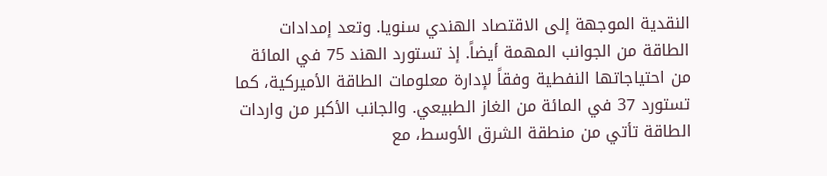النقدية الموجهة إلى الاقتصاد الهندي سنويا. وتعد إمدادات الطاقة من الجوانب المهمة أيضاً. إذ تستورد الهند 75 في المائة من احتياجاتها النفطية وفقاً لإدارة معلومات الطاقة الأميركية، كما تستورد 37 في المائة من الغاز الطبيعي. والجانب الأكبر من واردات الطاقة تأتي من منطقة الشرق الأوسط، مع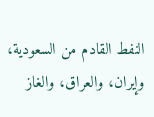النفط القادم من السعودية، وإيران، والعراق، والغاز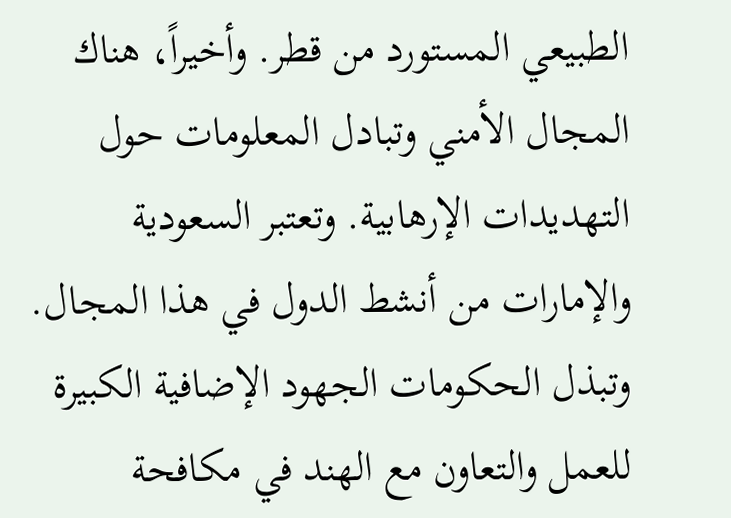الطبيعي المستورد من قطر. وأخيراً، هناك المجال الأمني وتبادل المعلومات حول التهديدات الإرهابية. وتعتبر السعودية والإمارات من أنشط الدول في هذا المجال. وتبذل الحكومات الجهود الإضافية الكبيرة للعمل والتعاون مع الهند في مكافحة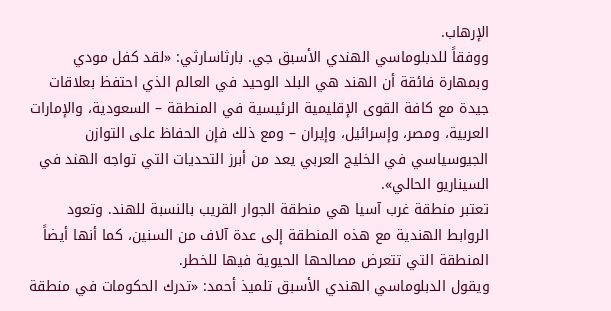الإرهاب.
ووفقاً للدبلوماسي الهندي الأسبق جي. بارثاسارثي: «لقد كفل مودي وبمهارة فائقة أن الهند هي البلد الوحيد في العالم الذي احتفظ بعلاقات جيدة مع كافة القوى الإقليمية الرئيسية في المنطقة – السعودية، والإمارات العربية، ومصر، وإسرائيل، وإيران – ومع ذلك فإن الحفاظ على التوازن الجيوسياسي في الخليج العربي يعد من أبرز التحديات التي تواجه الهند في السيناريو الحالي».
تعتبر منطقة غرب آسيا هي منطقة الجوار القريب بالنسبة للهند. وتعود الروابط الهندية مع هذه المنطقة إلى عدة آلاف من السنين، كما أنها أيضاً المنطقة التي تتعرض مصالحها الحيوية فيها للخطر.
ويقول الدبلوماسي الهندي الأسبق تلميذ أحمد: «تدرك الحكومات في منطقة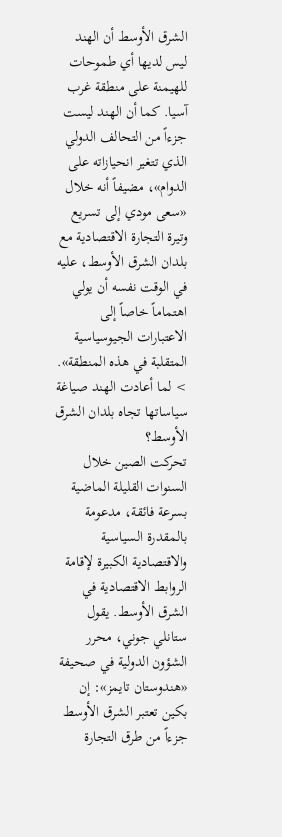الشرق الأوسط أن الهند ليس لديها أي طموحات للهيمنة على منطقة غرب آسيا. كما أن الهند ليست جزءاً من التحالف الدولي الذي تتغير انحيازاته على الدوام»، مضيفاً أنه خلال «سعى مودي إلى تسريع وتيرة التجارة الاقتصادية مع بلدان الشرق الأوسط، عليه في الوقت نفسه أن يولي اهتماماً خاصاً إلى الاعتبارات الجيوسياسية المتقلبة في هذه المنطقة».
> لما أعادت الهند صياغة سياساتها تجاه بلدان الشرق الأوسط؟
تحركت الصين خلال السنوات القليلة الماضية بسرعة فائقة، مدعومة بالمقدرة السياسية والاقتصادية الكبيرة لإقامة الروابط الاقتصادية في الشرق الأوسط. يقول ستانلي جوني، محرر الشؤون الدولية في صحيفة «هندوستان تايمز»: إن بكين تعتبر الشرق الأوسط جزءاً من طرق التجارة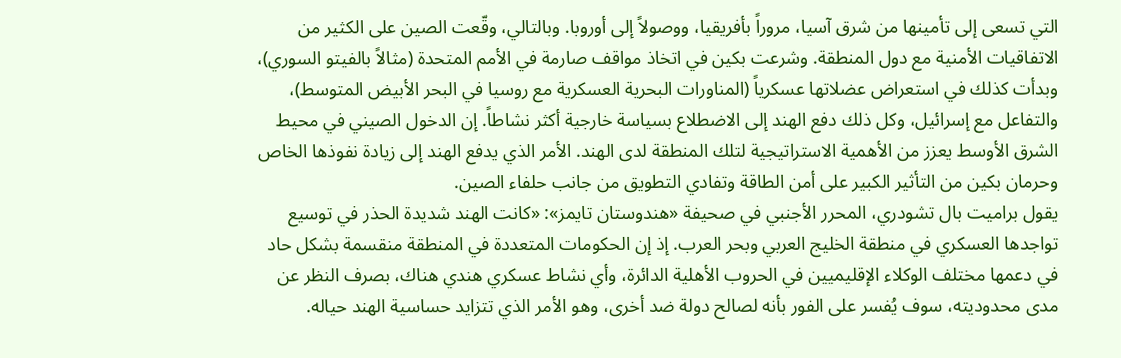التي تسعى إلى تأمينها من شرق آسيا، مروراً بأفريقيا، ووصولاً إلى أوروبا. وبالتالي، وقّعت الصين على الكثير من الاتفاقيات الأمنية مع دول المنطقة. وشرعت بكين في اتخاذ مواقف صارمة في الأمم المتحدة (مثالاً بالفيتو السوري)، وبدأت كذلك في استعراض عضلاتها عسكرياً (المناورات البحرية العسكرية مع روسيا في البحر الأبيض المتوسط)، والتفاعل مع إسرائيل، وكل ذلك دفع الهند إلى الاضطلاع بسياسة خارجية أكثر نشاطاً. إن الدخول الصيني في محيط الشرق الأوسط يعزز من الأهمية الاستراتيجية لتلك المنطقة لدى الهند. الأمر الذي يدفع الهند إلى زيادة نفوذها الخاص وحرمان بكين من التأثير الكبير على أمن الطاقة وتفادي التطويق من جانب حلفاء الصين.
يقول براميت بال تشودري، المحرر الأجنبي في صحيفة «هندوستان تايمز»: «كانت الهند شديدة الحذر في توسيع تواجدها العسكري في منطقة الخليج العربي وبحر العرب. إذ إن الحكومات المتعددة في المنطقة منقسمة بشكل حاد في دعمها مختلف الوكلاء الإقليميين في الحروب الأهلية الدائرة، وأي نشاط عسكري هندي هناك، بصرف النظر عن مدى محدوديته، سوف يُفسر على الفور بأنه لصالح دولة ضد أخرى، وهو الأمر الذي تتزايد حساسية الهند حياله.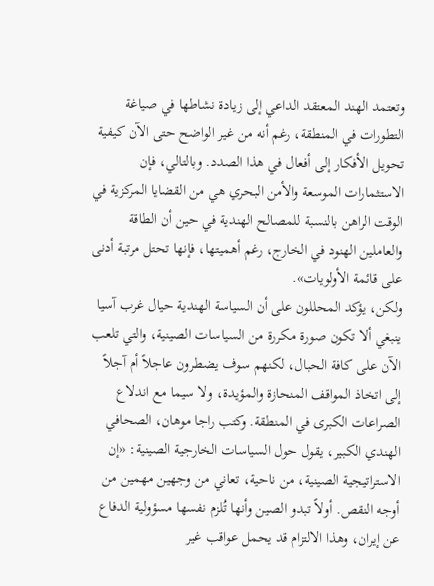وتعتمد الهند المعتقد الداعي إلى زيادة نشاطها في صياغة التطورات في المنطقة، رغم أنه من غير الواضح حتى الآن كيفية تحويل الأفكار إلى أفعال في هذا الصدد. وبالتالي، فإن الاستثمارات الموسعة والأمن البحري هي من القضايا المركزية في الوقت الراهن بالنسبة للمصالح الهندية في حين أن الطاقة والعاملين الهنود في الخارج، رغم أهميتها، فإنها تحتل مرتبة أدنى على قائمة الأولويات».
ولكن، يؤكد المحللون على أن السياسة الهندية حيال غرب آسيا ينبغي ألا تكون صورة مكررة من السياسات الصينية، والتي تلعب الآن على كافة الحبال، لكنهم سوف يضطرون عاجلاً أم آجلاً إلى اتخاذ المواقف المنحازة والمؤيدة، ولا سيما مع اندلاع الصراعات الكبرى في المنطقة. وكتب راجا موهان، الصحافي الهندي الكبير، يقول حول السياسات الخارجية الصينية: «إن الاستراتيجية الصينية، من ناحية، تعاني من وجهين مهمين من أوجه النقص. أولاً تبدو الصين وأنها تُلزم نفسها مسؤولية الدفاع عن إيران، وهذا الالتزام قد يحمل عواقب غير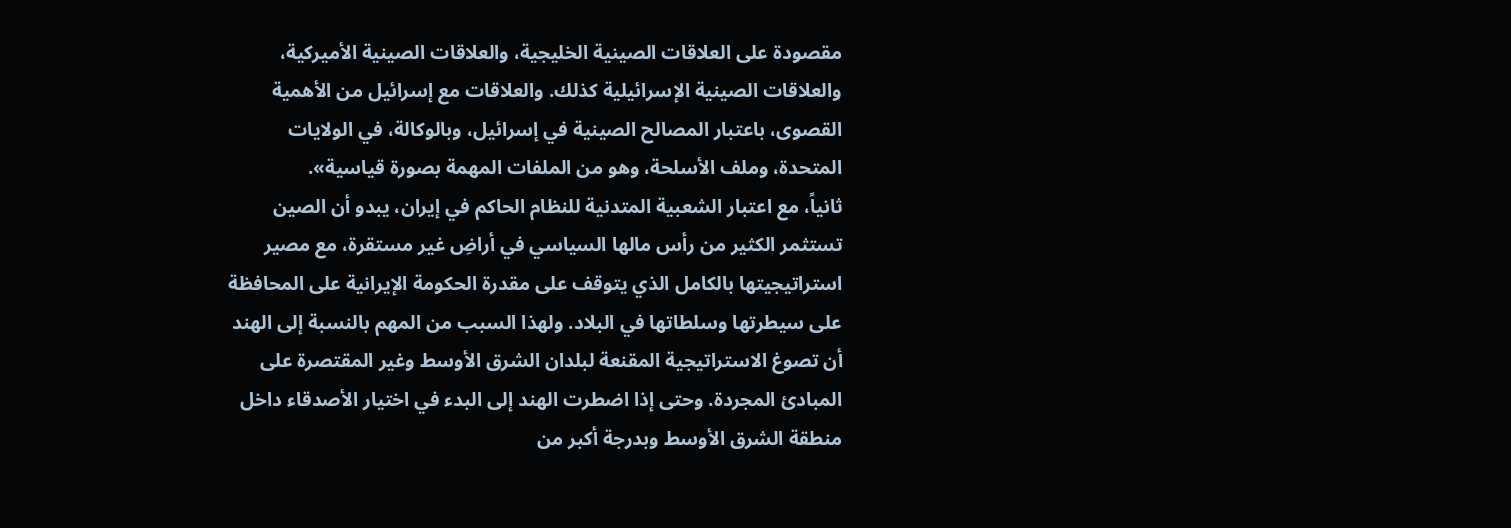مقصودة على العلاقات الصينية الخليجية، والعلاقات الصينية الأميركية، والعلاقات الصينية الإسرائيلية كذلك. والعلاقات مع إسرائيل من الأهمية القصوى، باعتبار المصالح الصينية في إسرائيل، وبالوكالة، في الولايات المتحدة، وملف الأسلحة، وهو من الملفات المهمة بصورة قياسية».
ثانياً، مع اعتبار الشعبية المتدنية للنظام الحاكم في إيران، يبدو أن الصين تستثمر الكثير من رأس مالها السياسي في أراضِ غير مستقرة، مع مصير استراتيجيتها بالكامل الذي يتوقف على مقدرة الحكومة الإيرانية على المحافظة على سيطرتها وسلطاتها في البلاد. ولهذا السبب من المهم بالنسبة إلى الهند أن تصوغ الاستراتيجية المقنعة لبلدان الشرق الأوسط وغير المقتصرة على المبادئ المجردة. وحتى إذا اضطرت الهند إلى البدء في اختيار الأصدقاء داخل منطقة الشرق الأوسط وبدرجة أكبر من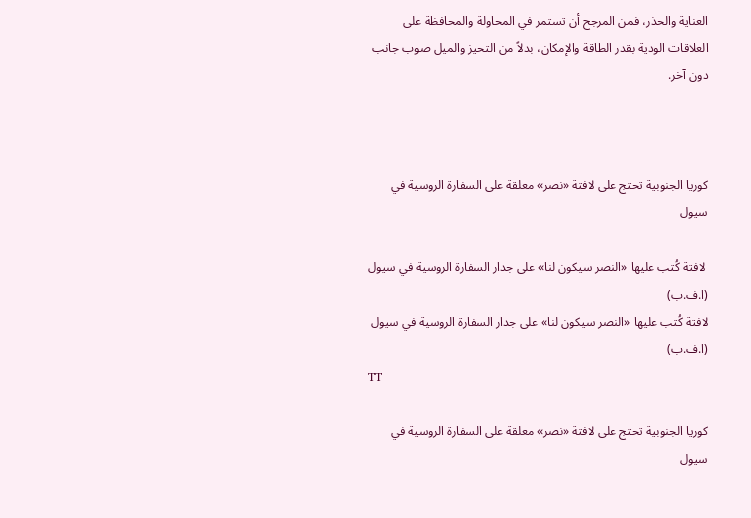العناية والحذر، فمن المرجح أن تستمر في المحاولة والمحافظة على العلاقات الودية بقدر الطاقة والإمكان، بدلاً من التحيز والميل صوب جانب دون آخر.



كوريا الجنوبية تحتج على لافتة «نصر» معلقة على السفارة الروسية في سيول

 لافتة كُتب عليها «النصر سيكون لنا» على جدار السفارة الروسية في سيول (ا.ف.ب)
لافتة كُتب عليها «النصر سيكون لنا» على جدار السفارة الروسية في سيول (ا.ف.ب)
TT

كوريا الجنوبية تحتج على لافتة «نصر» معلقة على السفارة الروسية في سيول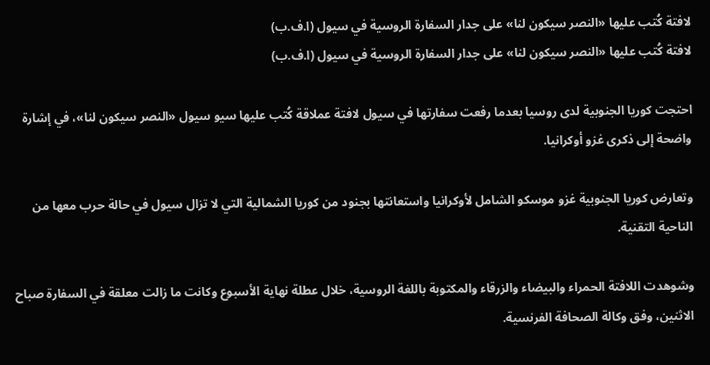لافتة كُتب عليها «النصر سيكون لنا» على جدار السفارة الروسية في سيول (ا.ف.ب)
لافتة كُتب عليها «النصر سيكون لنا» على جدار السفارة الروسية في سيول (ا.ف.ب)

احتجت كوريا الجنوبية لدى روسيا بعدما رفعت سفارتها في سيول لافتة عملاقة كُتب عليها سيو سيول «النصر سيكون لنا»، في إشارة واضحة إلى ذكرى غزو أوكرانيا.

وتعارض كوريا الجنوبية غزو موسكو الشامل لأوكرانيا واستعانتها بجنود من كوريا الشمالية التي لا تزال سيول في حالة حرب معها من الناحية التقنية.

وشوهدت اللافتة الحمراء والبيضاء والزرقاء والمكتوبة باللغة الروسية، خلال عطلة نهاية الأسبوع وكانت ما زالت معلقة في السفارة صباح الاثنين، وفق وكالة الصحافة الفرنسية.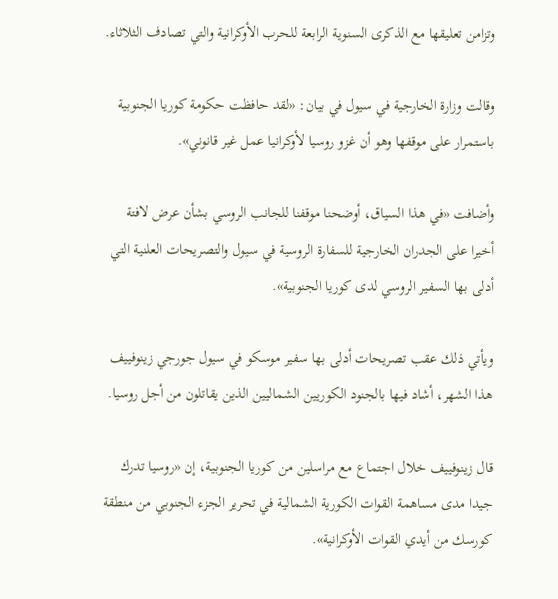وتزامن تعليقها مع الذكرى السنوية الرابعة للحرب الأوكرانية والتي تصادف الثلاثاء.

وقالت وزارة الخارجية في سيول في بيان: «لقد حافظت حكومة كوريا الجنوبية باستمرار على موقفها وهو أن غزو روسيا لأوكرانيا عمل غير قانوني».

وأضافت «في هذا السياق، أوضحنا موقفنا للجانب الروسي بشأن عرض لافتة أخيرا على الجدران الخارجية للسفارة الروسية في سيول والتصريحات العلنية التي أدلى بها السفير الروسي لدى كوريا الجنوبية».

ويأتي ذلك عقب تصريحات أدلى بها سفير موسكو في سيول جورجي زينوفييف هذا الشهر، أشاد فيها بالجنود الكوريين الشماليين الذين يقاتلون من أجل روسيا.

قال زينوفييف خلال اجتماع مع مراسلين من كوريا الجنوبية، إن «روسيا تدرك جيدا مدى مساهمة القوات الكورية الشمالية في تحرير الجزء الجنوبي من منطقة كورسك من أيدي القوات الأوكرانية».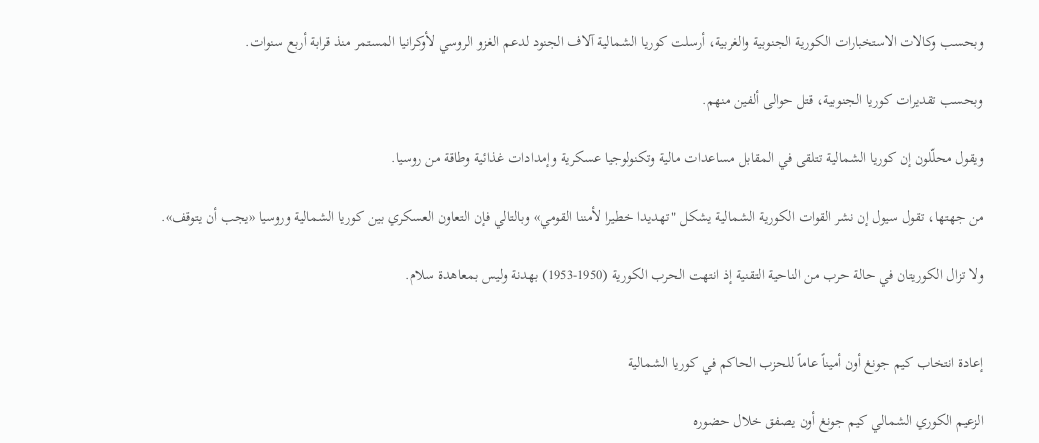وبحسب وكالات الاستخبارات الكورية الجنوبية والغربية، أرسلت كوريا الشمالية آلاف الجنود لدعم الغزو الروسي لأوكرانيا المستمر منذ قرابة أربع سنوات.

وبحسب تقديرات كوريا الجنوبية، قتل حوالى ألفين منهم.

ويقول محلّلون إن كوريا الشمالية تتلقى في المقابل مساعدات مالية وتكنولوجيا عسكرية وإمدادات غذائية وطاقة من روسيا.

من جهتها، تقول سيول إن نشر القوات الكورية الشمالية يشكل "تهديدا خطيرا لأمننا القومي» وبالتالي فإن التعاون العسكري بين كوريا الشمالية وروسيا «يجب أن يتوقف».

ولا تزال الكوريتان في حالة حرب من الناحية التقنية إذ انتهت الحرب الكورية (1950-1953) بهدنة وليس بمعاهدة سلام.


إعادة انتخاب كيم جونغ أون أميناً عاماً للحزب الحاكم في كوريا الشمالية

الزعيم الكوري الشمالي كيم جونغ أون يصفق خلال حضوره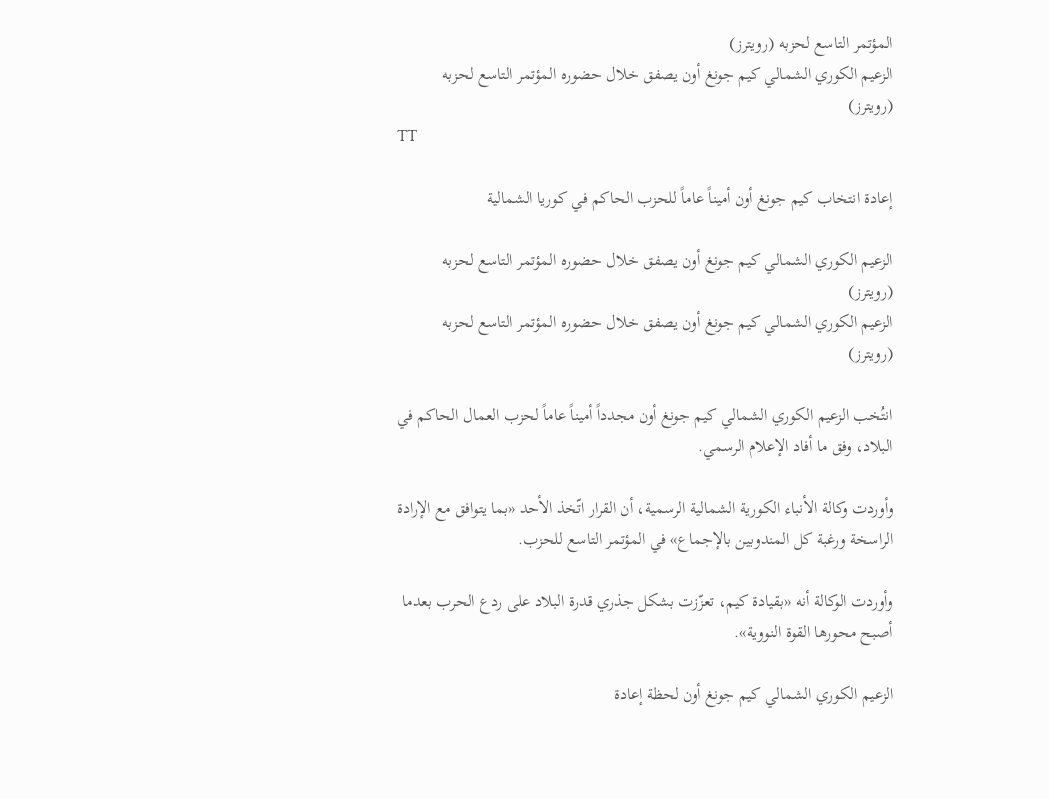المؤتمر التاسع لحزبه (رويترز)
الزعيم الكوري الشمالي كيم جونغ أون يصفق خلال حضوره المؤتمر التاسع لحزبه (رويترز)
TT

إعادة انتخاب كيم جونغ أون أميناً عاماً للحزب الحاكم في كوريا الشمالية

الزعيم الكوري الشمالي كيم جونغ أون يصفق خلال حضوره المؤتمر التاسع لحزبه (رويترز)
الزعيم الكوري الشمالي كيم جونغ أون يصفق خلال حضوره المؤتمر التاسع لحزبه (رويترز)

انتُخب الزعيم الكوري الشمالي كيم جونغ أون مجدداً أميناً عاماً لحزب العمال الحاكم في البلاد، وفق ما أفاد الإعلام الرسمي.

وأوردت وكالة الأنباء الكورية الشمالية الرسمية، أن القرار اتّخذ الأحد «بما يتوافق مع الإرادة الراسخة ورغبة كل المندوبين بالإجماع» في المؤتمر التاسع للحزب.

وأوردت الوكالة أنه «بقيادة كيم، تعزّزت بشكل جذري قدرة البلاد على ردع الحرب بعدما أصبح محورها القوة النووية».

الزعيم الكوري الشمالي كيم جونغ أون لحظة إعادة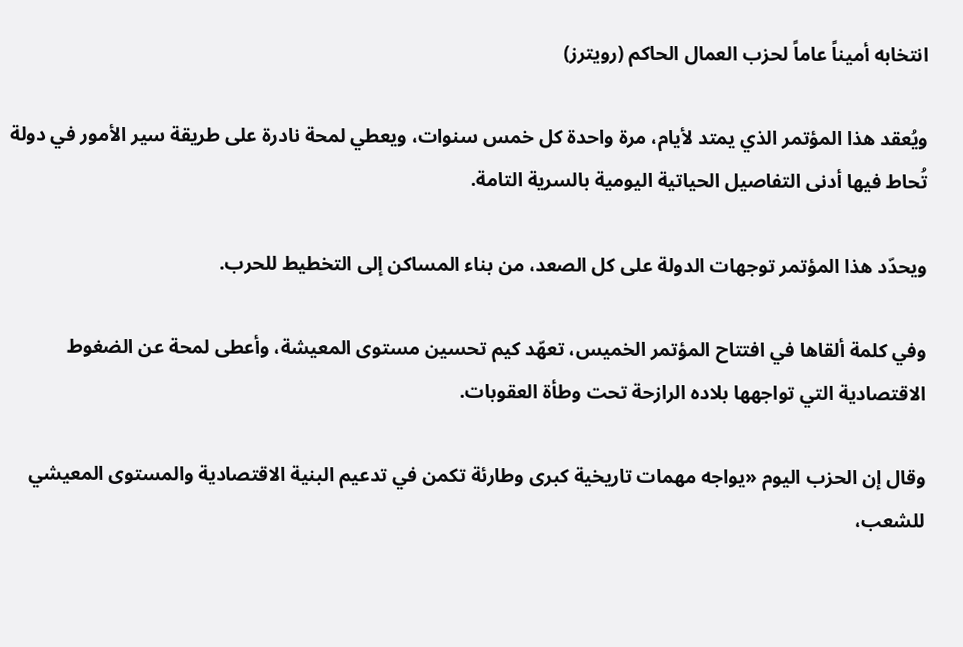انتخابه أميناً عاماً لحزب العمال الحاكم (رويترز)

ويُعقد هذا المؤتمر الذي يمتد لأيام، مرة واحدة كل خمس سنوات، ويعطي لمحة نادرة على طريقة سير الأمور في دولة تُحاط فيها أدنى التفاصيل الحياتية اليومية بالسرية التامة.

ويحدّد هذا المؤتمر توجهات الدولة على كل الصعد، من بناء المساكن إلى التخطيط للحرب.

وفي كلمة ألقاها في افتتاح المؤتمر الخميس، تعهّد كيم تحسين مستوى المعيشة، وأعطى لمحة عن الضغوط الاقتصادية التي تواجهها بلاده الرازحة تحت وطأة العقوبات.

وقال إن الحزب اليوم «يواجه مهمات تاريخية كبرى وطارئة تكمن في تدعيم البنية الاقتصادية والمستوى المعيشي للشعب،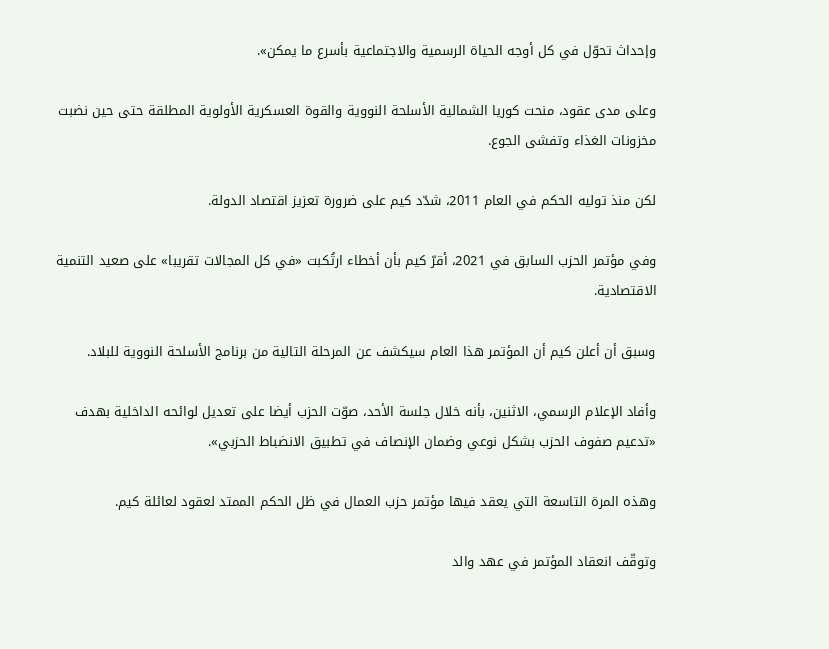وإحداث تحوّل في كل أوجه الحياة الرسمية والاجتماعية بأسرع ما يمكن».

وعلى مدى عقود، منحت كوريا الشمالية الأسلحة النووية والقوة العسكرية الأولوية المطلقة حتى حين نضبت مخزونات الغذاء وتفشى الجوع.

لكن منذ توليه الحكم في العام 2011، شدّد كيم على ضرورة تعزيز اقتصاد الدولة.

وفي مؤتمر الحزب السابق في 2021، أقرّ كيم بأن أخطاء ارتُكبت «في كل المجالات تقريبا» على صعيد التنمية الاقتصادية.

وسبق أن أعلن كيم أن المؤتمر هذا العام سيكشف عن المرحلة التالية من برنامج الأسلحة النووية للبلاد.

وأفاد الإعلام الرسمي، الاثنين، بأنه خلال جلسة الأحد، صوّت الحزب أيضا على تعديل لوائحه الداخلية بهدف «تدعيم صفوف الحزب بشكل نوعي وضمان الإنصاف في تطبيق الانضباط الحزبي».

وهذه المرة التاسعة التي يعقد فيها مؤتمر حزب العمال في ظل الحكم الممتد لعقود لعائلة كيم.

وتوقّف انعقاد المؤتمر في عهد والد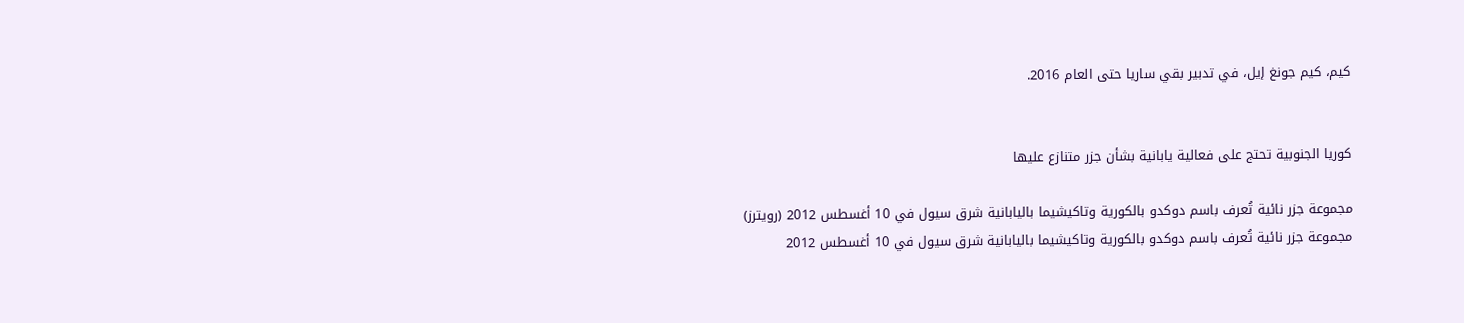كيم، كيم جونغ إيل، في تدبير بقي ساريا حتى العام 2016.


كوريا الجنوبية تحتج على فعالية يابانية بشأن جزر متنازع عليها

مجموعة جزر نائية تُعرف باسم دوكدو بالكورية وتاكيشيما باليابانية شرق سيول في 10 أغسطس 2012 (رويترز)
مجموعة جزر نائية تُعرف باسم دوكدو بالكورية وتاكيشيما باليابانية شرق سيول في 10 أغسطس 2012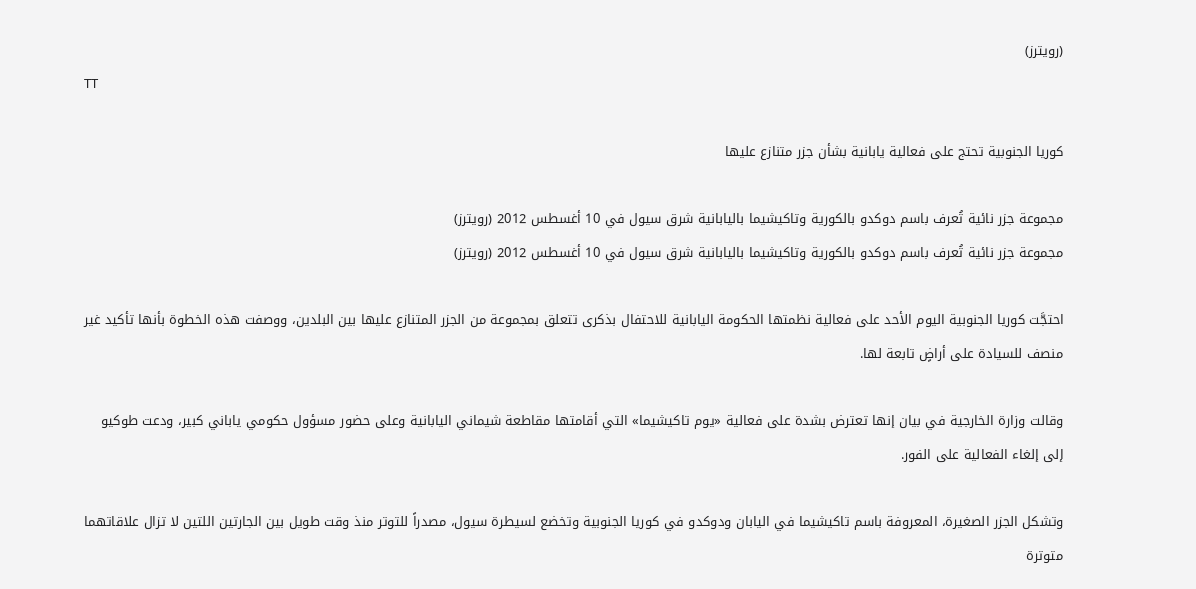(رويترز)
TT

كوريا الجنوبية تحتج على فعالية يابانية بشأن جزر متنازع عليها

مجموعة جزر نائية تُعرف باسم دوكدو بالكورية وتاكيشيما باليابانية شرق سيول في 10 أغسطس 2012 (رويترز)
مجموعة جزر نائية تُعرف باسم دوكدو بالكورية وتاكيشيما باليابانية شرق سيول في 10 أغسطس 2012 (رويترز)

احتجَّت كوريا الجنوبية اليوم الأحد على فعالية نظمتها الحكومة اليابانية للاحتفال بذكرى تتعلق بمجموعة من الجزر المتنازع عليها بين البلدين، ووصفت هذه الخطوة بأنها تأكيد غير منصف للسيادة على أراضٍ تابعة لها.

وقالت وزارة الخارجية في بيان إنها تعترض بشدة على فعالية «يوم تاكيشيما» التي أقامتها مقاطعة شيماني اليابانية وعلى حضور مسؤول حكومي ياباني كبير، ودعت طوكيو إلى إلغاء الفعالية على الفور.

وتشكل الجزر الصغيرة، المعروفة باسم تاكيشيما في اليابان ودوكدو في كوريا الجنوبية وتخضع لسيطرة سيول، مصدراً للتوتر منذ وقت طويل بين الجارتين اللتين لا تزال علاقاتهما متوترة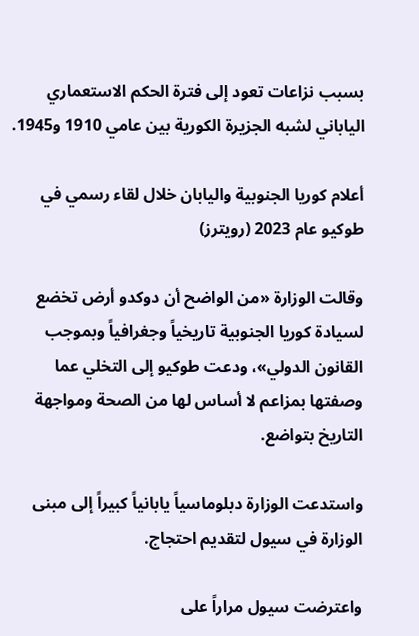بسبب نزاعات تعود إلى فترة الحكم الاستعماري الياباني لشبه الجزيرة الكورية بين عامي 1910 و1945.

أعلام كوريا الجنوبية واليابان خلال لقاء رسمي في طوكيو عام 2023 (رويترز)

وقالت الوزارة «من الواضح أن دوكدو أرض تخضع لسيادة كوريا الجنوبية تاريخياً وجغرافياً وبموجب القانون الدولي»، ودعت طوكيو إلى التخلي عما وصفتها بمزاعم لا أساس لها من الصحة ومواجهة التاريخ بتواضع.

واستدعت الوزارة دبلوماسياً يابانياً كبيراً إلى مبنى الوزارة في سيول لتقديم احتجاج.

واعترضت سيول مراراً على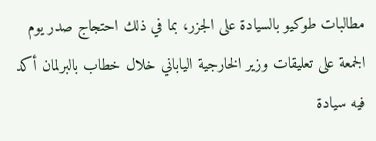مطالبات طوكيو بالسيادة على الجزر، بما في ذلك احتجاج صدر يوم الجمعة على تعليقات وزير الخارجية الياباني خلال خطاب بالبرلمان أكد فيه سيادة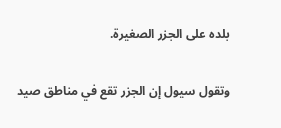بلده على الجزر الصغيرة.

وتقول سيول إن الجزر تقع في مناطق صيد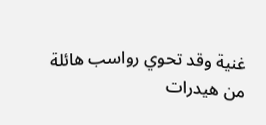غنية وقد تحوي رواسب هائلة من هيدرات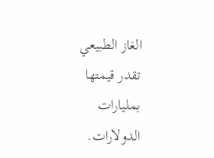الغاز الطبيعي تقدر قيمتها بمليارات الدولارات.